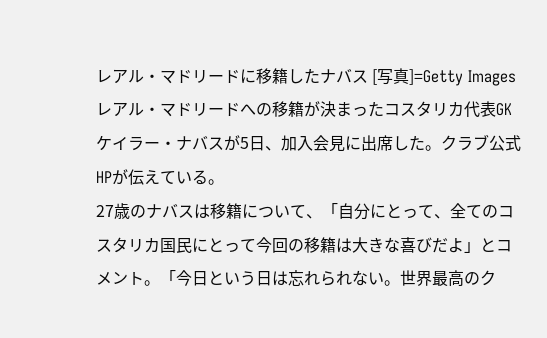レアル・マドリードに移籍したナバス [写真]=Getty Images
レアル・マドリードへの移籍が決まったコスタリカ代表GKケイラー・ナバスが5日、加入会見に出席した。クラブ公式HPが伝えている。
27歳のナバスは移籍について、「自分にとって、全てのコスタリカ国民にとって今回の移籍は大きな喜びだよ」とコメント。「今日という日は忘れられない。世界最高のク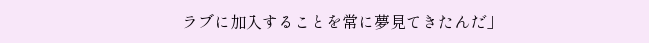ラブに加入することを常に夢見てきたんだ」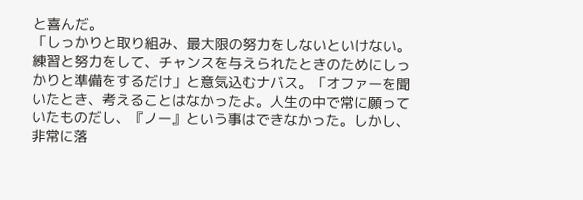と喜んだ。
「しっかりと取り組み、最大限の努力をしないといけない。練習と努力をして、チャンスを与えられたときのためにしっかりと準備をするだけ」と意気込むナバス。「オファーを聞いたとき、考えることはなかったよ。人生の中で常に願っていたものだし、『ノー』という事はできなかった。しかし、非常に落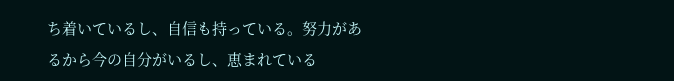ち着いているし、自信も持っている。努力があるから今の自分がいるし、恵まれている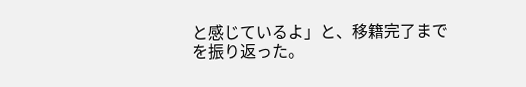と感じているよ」と、移籍完了までを振り返った。